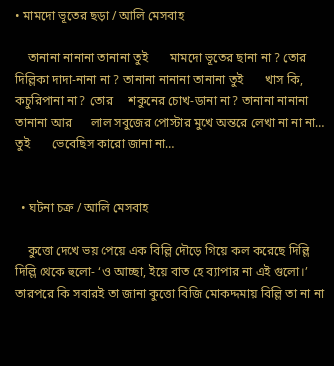• মামদো ভূতের ছড়া / আলি মেসবাহ

    তানানা নানানা তানানা তুই       মামদো ভূতের ছানা না ? তোর    দিল্লিকা দাদা-নানা না ? তানানা নানানা তানানা তুই       খাস কি, কচুরিপানা না? তোর     শকুনের চোখ-ডানা না? তানানা নানানা তানানা আর      লাল সবুজের পোস্টার মুখে অন্তরে লেখা না না না… তুই       ভেবেছিস কারো জানা না…


  • ঘটনা চক্র / আলি মেসবাহ

    কুত্তো দেখে ভয় পেয়ে এক বিল্লি দৌড়ে গিয়ে কল করেছে দিল্লি দিল্লি থেকে হুলো- ‘ও আচ্ছা, ইয়ে বাত হে ব্যাপার না এই গুলো।’ তারপরে কি সবারই তা জানা কুত্তো বিজি মোকদ্দমায় বিল্লি তা না না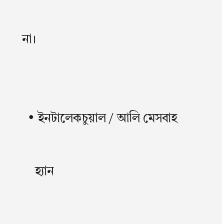না।


  • ইনটালেকচুয়াল / আলি মেসবাহ

    হ্যান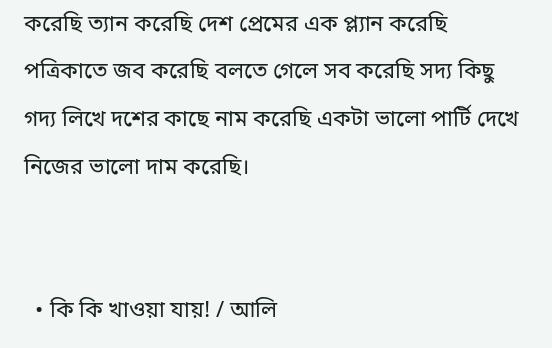করেছি ত্যান করেছি দেশ প্রেমের এক প্ল্যান করেছি পত্রিকাতে জব করেছি বলতে গেলে সব করেছি সদ্য কিছু গদ্য লিখে দশের কাছে নাম করেছি একটা ভালো পার্টি দেখে নিজের ভালো দাম করেছি।


  • কি কি খাওয়া যায়! / আলি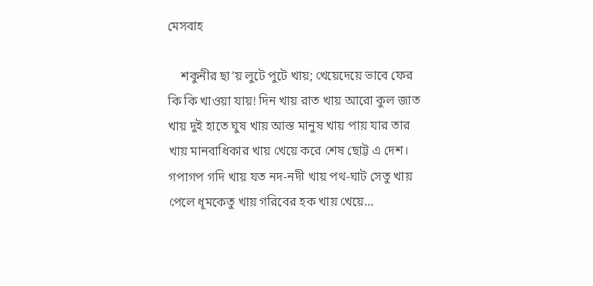মেসবাহ

    শকুনীর ছা’য় লুটে পুটে খায়; খেয়েদেয়ে ভাবে ফের কি কি খাওয়া যায়! দিন খায় রাত খায় আরো কুল জাত খায় দুই হাতে ঘুষ খায় আস্ত মানুষ খায় পায় যার তার খায় মানবাধিকার খায় খেয়ে করে শেষ ছোট্ট এ দেশ। গপাগপ গদি খায় যত নদ-নদী খায় পথ-ঘাট সেতু খায় পেলে ধূমকেতু খায় গরিবের হক খায় খেয়ে…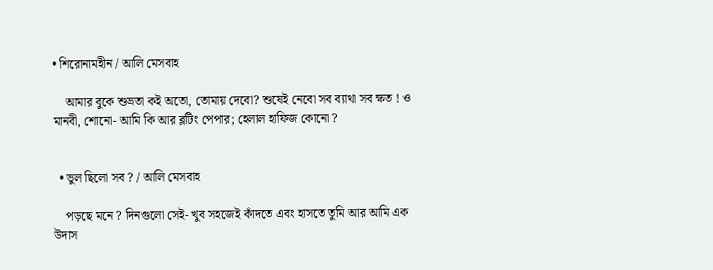• শিরোনামহীন / আলি মেসবাহ

    আমার বুকে শুভ্রতা কই অতো, তোমায় দেবো? শুষেই নেবো সব ব্যাথা সব ক্ষত ! ও মানবী, শোনো- আমি কি আর ব্লটিং পেপার; হেলাল হাফিজ কোনো ?


  • ভুল ছিলো সব ? / আলি মেসবাহ

    পড়ছে মনে ? দিনগুলো সেই- খুব সহজেই কাঁদতে এবং হাসতে তুমি আর আমি এক উদাস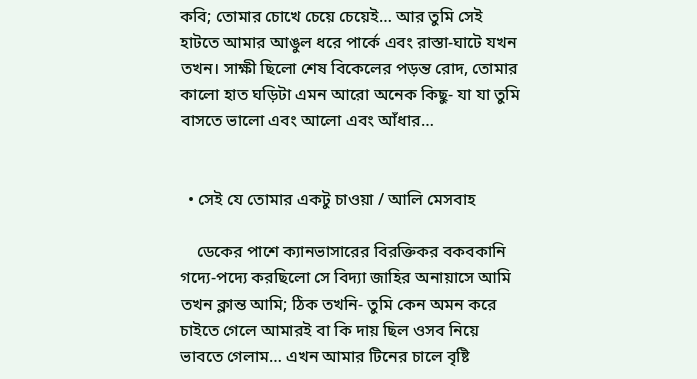কবি; তোমার চোখে চেয়ে চেয়েই… আর তুমি সেই হাটতে আমার আঙুল ধরে পার্কে এবং রাস্তা-ঘাটে যখন তখন। সাক্ষী ছিলো শেষ বিকেলের পড়ন্ত রোদ, তোমার কালো হাত ঘড়িটা এমন আরো অনেক কিছু- যা যা তুমি বাসতে ভালো এবং আলো এবং আঁধার…


  • সেই যে তোমার একটু চাওয়া / আলি মেসবাহ

    ডেকের পাশে ক্যানভাসারের বিরক্তিকর বকবকানি গদ্যে-পদ্যে করছিলো সে বিদ্যা জাহির অনায়াসে আমি তখন ক্লান্ত আমি; ঠিক তখনি- তুমি কেন অমন করে চাইতে গেলে আমারই বা কি দায় ছিল ওসব নিয়ে ভাবতে গেলাম… এখন আমার টিনের চালে বৃষ্টি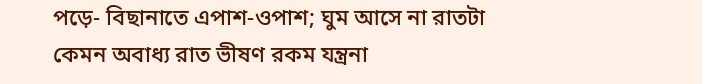পড়ে- বিছানাতে এপাশ-ওপাশ; ঘুম আসে না রাতটা কেমন অবাধ্য রাত ভীষণ রকম যন্ত্রনা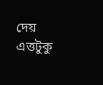দেয় এত্তটুকু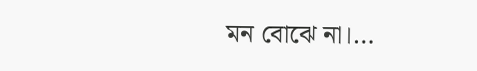মন বোঝে না।…